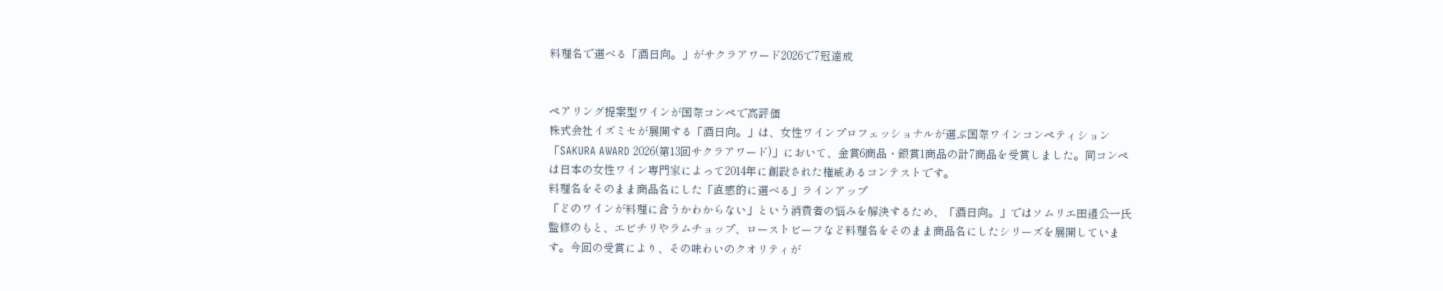料理名で選べる「酒日向。」がサクラアワード2026で7冠達成


ペアリング提案型ワインが国際コンペで高評価
株式会社イズミセが展開する「酒日向。」は、女性ワインプロフェッショナルが選ぶ国際ワインコンペティション「SAKURA AWARD 2026(第13回サクラアワード)」において、金賞6商品・銀賞1商品の計7商品を受賞しました。同コンペは日本の女性ワイン専門家によって2014年に創設された権威あるコンテストです。
料理名をそのまま商品名にした「直感的に選べる」ラインアップ
「どのワインが料理に合うかわからない」という消費者の悩みを解決するため、「酒日向。」ではソムリエ田邉公一氏監修のもと、エビチリやラムチョップ、ローストビーフなど料理名をそのまま商品名にしたシリーズを展開しています。今回の受賞により、その味わいのクオリティが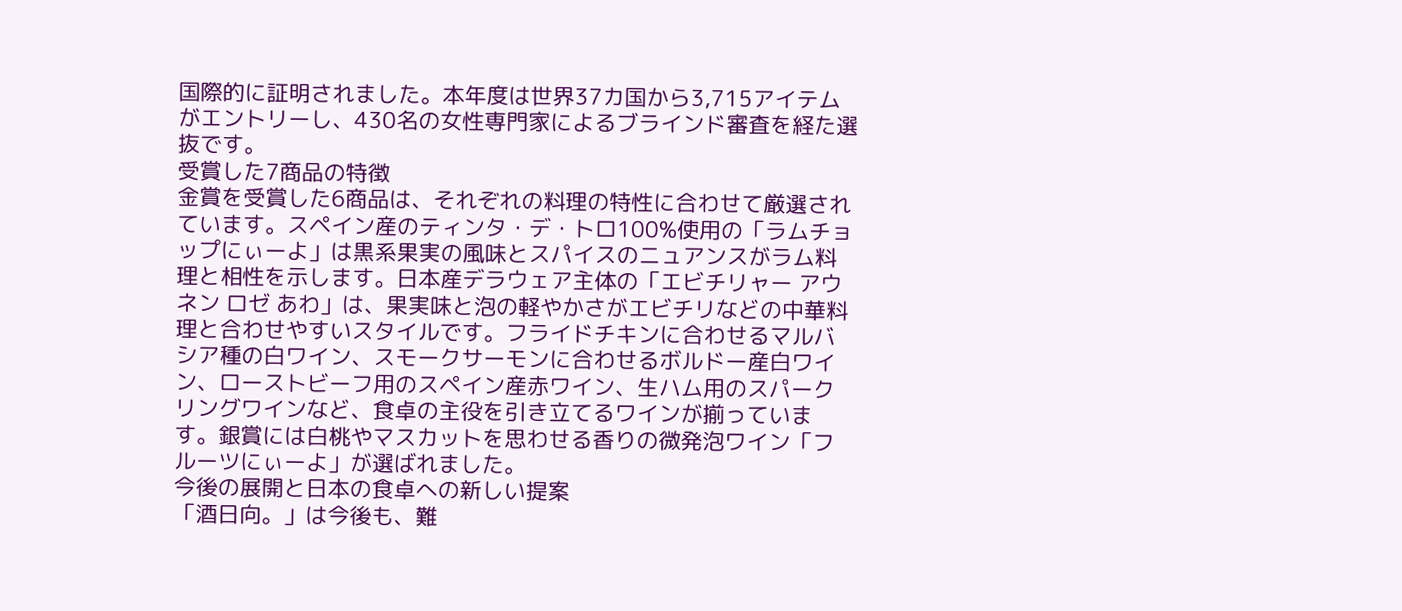国際的に証明されました。本年度は世界37カ国から3,715アイテムがエントリーし、430名の女性専門家によるブラインド審査を経た選抜です。
受賞した7商品の特徴
金賞を受賞した6商品は、それぞれの料理の特性に合わせて厳選されています。スペイン産のティンタ・デ・トロ100%使用の「ラムチョップにぃーよ」は黒系果実の風味とスパイスのニュアンスがラム料理と相性を示します。日本産デラウェア主体の「エビチリャー アウネン ロゼ あわ」は、果実味と泡の軽やかさがエビチリなどの中華料理と合わせやすいスタイルです。フライドチキンに合わせるマルバシア種の白ワイン、スモークサーモンに合わせるボルドー産白ワイン、ローストビーフ用のスペイン産赤ワイン、生ハム用のスパークリングワインなど、食卓の主役を引き立てるワインが揃っています。銀賞には白桃やマスカットを思わせる香りの微発泡ワイン「フルーツにぃーよ」が選ばれました。
今後の展開と日本の食卓への新しい提案
「酒日向。」は今後も、難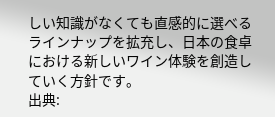しい知識がなくても直感的に選べるラインナップを拡充し、日本の食卓における新しいワイン体験を創造していく方針です。
出典: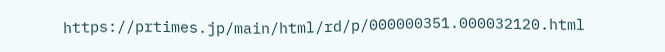https://prtimes.jp/main/html/rd/p/000000351.000032120.html